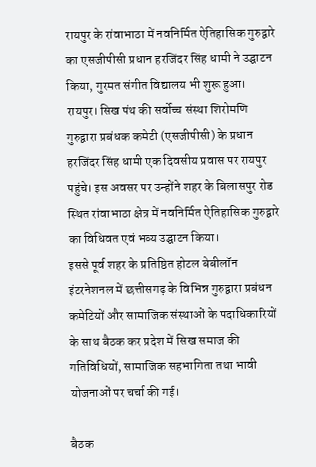रायपुर के रांवाभाठा में नवनिर्मित ऐतिहासिक गुरुद्वारे का एसजीपीसी प्रधान हरजिंदर सिंह धामी ने उद्घाटन किया, गुरमत संगीत विद्यालय भी शुरू हुआ।
रायपुर। सिख पंथ की सर्वोच्च संस्था शिरोमणि गुरुद्वारा प्रबंधक कमेटी (एसजीपीसी) के प्रधान हरजिंदर सिंह धामी एक दिवसीय प्रवास पर रायपुर पहुंचे। इस अवसर पर उन्होंने शहर के बिलासपुर रोड स्थित रांवाभाठा क्षेत्र में नवनिर्मित ऐतिहासिक गुरुद्वारे का विधिवत एवं भव्य उद्घाटन किया।
इससे पूर्व शहर के प्रतिष्ठित होटल बेबीलॉन इंटरनेशनल में छत्तीसगढ़ के विभिन्न गुरुद्वारा प्रबंधन कमेटियों और सामाजिक संस्थाओं के पदाधिकारियों के साथ बैठक कर प्रदेश में सिख समाज की गतिविधियों, सामाजिक सहभागिता तथा भावी योजनाओं पर चर्चा की गई।

बैठक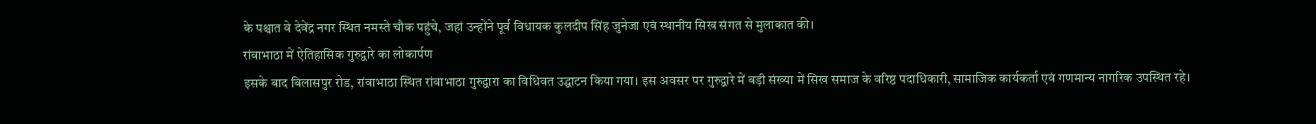के पश्चात वे देवेंद्र नगर स्थित नमस्ते चौक पहुंचे, जहां उन्होंने पूर्व विधायक कुलदीप सिंह जुनेजा एवं स्थानीय सिख संगत से मुलाकात की।
रांवाभाठा में ऐतिहासिक गुरुद्वारे का लोकार्पण
इसके बाद बिलासपुर रोड, रांवाभाठा स्थित रांवाभाठा गुरुद्वारा का विधिवत उद्घाटन किया गया। इस अवसर पर गुरुद्वारे में बड़ी संख्या में सिख समाज के वरिष्ठ पदाधिकारी, सामाजिक कार्यकर्ता एवं गणमान्य नागरिक उपस्थित रहे।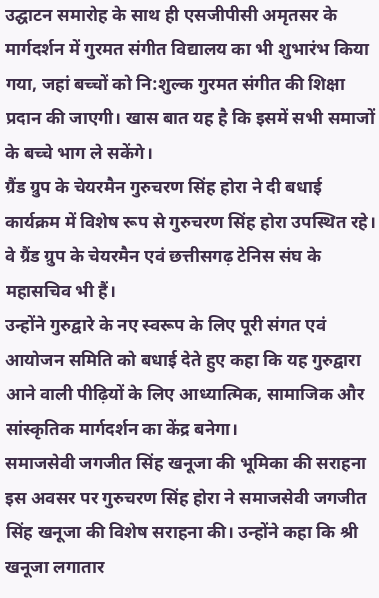उद्घाटन समारोह के साथ ही एसजीपीसी अमृतसर के मार्गदर्शन में गुरमत संगीत विद्यालय का भी शुभारंभ किया गया, जहां बच्चों को नि:शुल्क गुरमत संगीत की शिक्षा प्रदान की जाएगी। खास बात यह है कि इसमें सभी समाजों के बच्चे भाग ले सकेंगे।
ग्रैंड ग्रुप के चेयरमैन गुरुचरण सिंह होरा ने दी बधाई
कार्यक्रम में विशेष रूप से गुरुचरण सिंह होरा उपस्थित रहे। वे ग्रैंड ग्रुप के चेयरमैन एवं छत्तीसगढ़ टेनिस संघ के महासचिव भी हैं।
उन्होंने गुरुद्वारे के नए स्वरूप के लिए पूरी संगत एवं आयोजन समिति को बधाई देते हुए कहा कि यह गुरुद्वारा आने वाली पीढ़ियों के लिए आध्यात्मिक, सामाजिक और सांस्कृतिक मार्गदर्शन का केंद्र बनेगा।
समाजसेवी जगजीत सिंह खनूजा की भूमिका की सराहना
इस अवसर पर गुरुचरण सिंह होरा ने समाजसेवी जगजीत सिंह खनूजा की विशेष सराहना की। उन्होंने कहा कि श्री खनूजा लगातार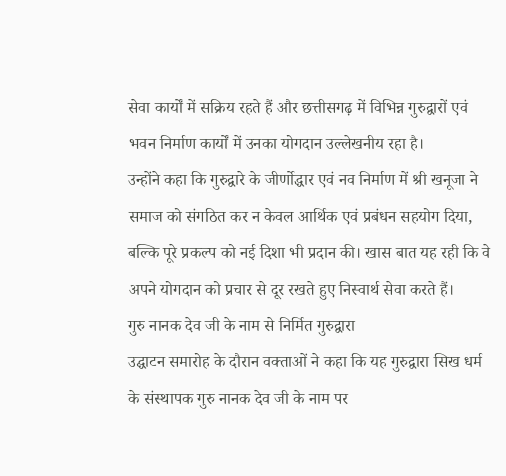सेवा कार्यों में सक्रिय रहते हैं और छत्तीसगढ़ में विभिन्न गुरुद्वारों एवं भवन निर्माण कार्यों में उनका योगदान उल्लेखनीय रहा है।
उन्होंने कहा कि गुरुद्वारे के जीर्णोद्धार एवं नव निर्माण में श्री खनूजा ने समाज को संगठित कर न केवल आर्थिक एवं प्रबंधन सहयोग दिया, बल्कि पूरे प्रकल्प को नई दिशा भी प्रदान की। खास बात यह रही कि वे अपने योगदान को प्रचार से दूर रखते हुए निस्वार्थ सेवा करते हैं।
गुरु नानक देव जी के नाम से निर्मित गुरुद्वारा
उद्घाटन समारोह के दौरान वक्ताओं ने कहा कि यह गुरुद्वारा सिख धर्म के संस्थापक गुरु नानक देव जी के नाम पर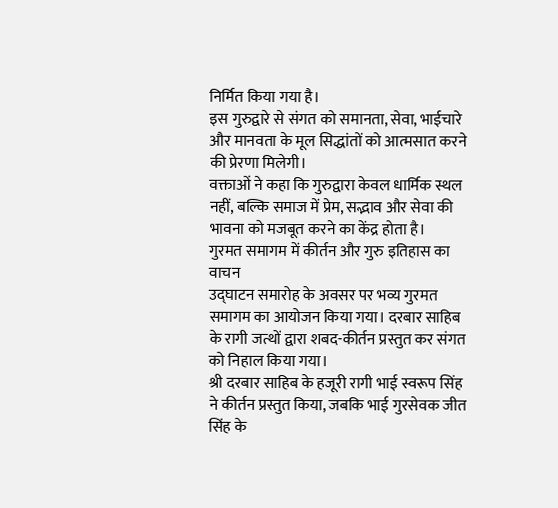निर्मित किया गया है।
इस गुरुद्वारे से संगत को समानता, सेवा, भाईचारे और मानवता के मूल सिद्धांतों को आत्मसात करने की प्रेरणा मिलेगी।
वक्ताओं ने कहा कि गुरुद्वारा केवल धार्मिक स्थल नहीं, बल्कि समाज में प्रेम, सद्भाव और सेवा की भावना को मजबूत करने का केंद्र होता है।
गुरमत समागम में कीर्तन और गुरु इतिहास का वाचन
उद्घाटन समारोह के अवसर पर भव्य गुरमत समागम का आयोजन किया गया। दरबार साहिब के रागी जत्थों द्वारा शबद-कीर्तन प्रस्तुत कर संगत को निहाल किया गया।
श्री दरबार साहिब के हजूरी रागी भाई स्वरूप सिंह ने कीर्तन प्रस्तुत किया, जबकि भाई गुरसेवक जीत सिंह के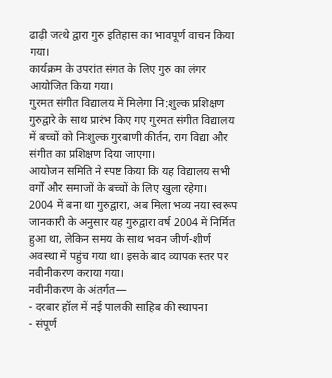ढाढ़ी जत्थे द्वारा गुरु इतिहास का भावपूर्ण वाचन किया गया।
कार्यक्रम के उपरांत संगत के लिए गुरु का लंगर आयोजित किया गया।
गुरमत संगीत विद्यालय में मिलेगा नि:शुल्क प्रशिक्षण
गुरुद्वारे के साथ प्रारंभ किए गए गुरमत संगीत विद्यालय में बच्चों को निःशुल्क गुरबाणी कीर्तन, राग विद्या और संगीत का प्रशिक्षण दिया जाएगा।
आयोजन समिति ने स्पष्ट किया कि यह विद्यालय सभी वर्गों और समाजों के बच्चों के लिए खुला रहेगा।
2004 में बना था गुरुद्वारा, अब मिला भव्य नया स्वरूप
जानकारी के अनुसार यह गुरुद्वारा वर्ष 2004 में निर्मित हुआ था, लेकिन समय के साथ भवन जीर्ण-शीर्ण अवस्था में पहुंच गया था। इसके बाद व्यापक स्तर पर नवीनीकरण कराया गया।
नवीनीकरण के अंतर्गत—
- दरबार हॉल में नई पालकी साहिब की स्थापना
- संपूर्ण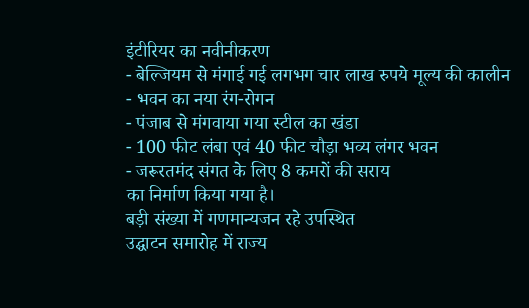इंटीरियर का नवीनीकरण
- बेल्जियम से मंगाई गई लगभग चार लाख रुपये मूल्य की कालीन
- भवन का नया रंग-रोगन
- पंजाब से मंगवाया गया स्टील का खंडा
- 100 फीट लंबा एवं 40 फीट चौड़ा भव्य लंगर भवन
- जरूरतमंद संगत के लिए 8 कमरों की सराय
का निर्माण किया गया है।
बड़ी संख्या में गणमान्यजन रहे उपस्थित
उद्घाटन समारोह में राज्य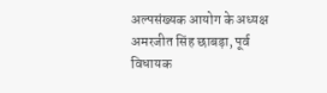अल्पसंख्यक आयोग के अध्यक्ष अमरजीत सिंह छाबड़ा, पूर्व विधायक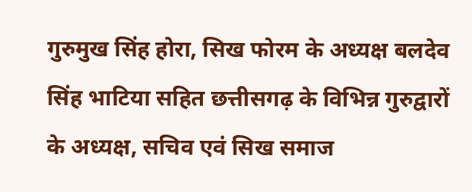गुरुमुख सिंह होरा, सिख फोरम के अध्यक्ष बलदेव सिंह भाटिया सहित छत्तीसगढ़ के विभिन्न गुरुद्वारों के अध्यक्ष, सचिव एवं सिख समाज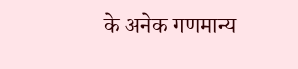के अनेक गणमान्य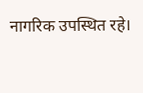नागरिक उपस्थित रहे।